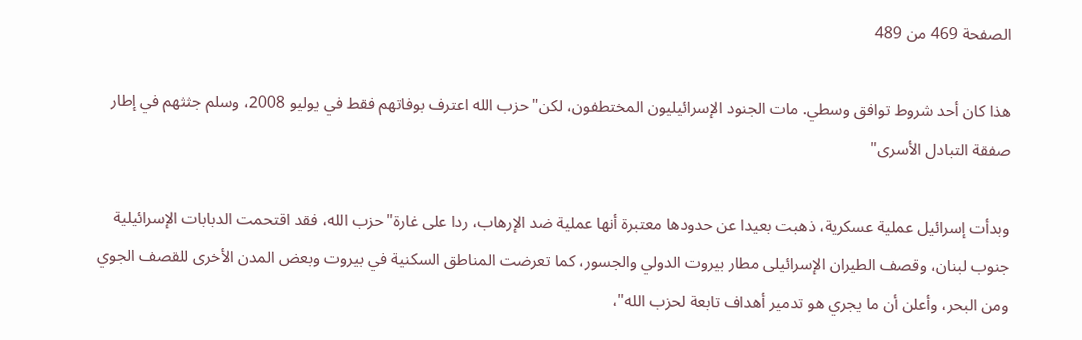الصفحة 469 من 489

هذا كان أحد شروط توافق وسطي. مات الجنود الإسرائيليون المختطفون، لكن"حزب الله اعترف بوفاتهم فقط في يوليو 2008، وسلم جثثهم في إطار صفقة التبادل الأسرى"

وبدأت إسرائيل عملية عسكرية، ذهبت بعيدا عن حدودها معتبرة أنها عملية ضد الإرهاب، ردا على غارة"حزب الله، فقد اقتحمت الدبابات الإسرائيلية جنوب لبنان، وقصف الطيران الإسرائيلى مطار بيروت الدولي والجسور، كما تعرضت المناطق السكنية في بيروت وبعض المدن الأخرى للقصف الجوي ومن البحر، وأعلن أن ما يجري هو تدمير أهداف تابعة لحزب الله"،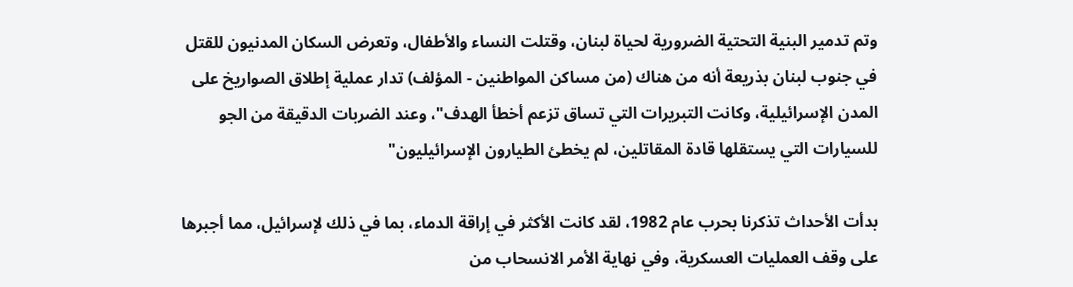وتم تدمير البنية التحتية الضرورية لحياة لبنان، وقتلت النساء والأطفال، وتعرض السكان المدنيون للقتل في جنوب لبنان بذريعة أنه من هناك (من مساكن المواطنين - المؤلف) تدار عملية إطلاق الصواريخ على المدن الإسرائيلية، وكانت التبريرات التي تساق تزعم أخطأ الهدف"، وعند الضربات الدقيقة من الجو للسيارات التي يستقلها قادة المقاتلين، لم يخطئ الطيارون الإسرائيليون"

بدأت الأحداث تذكرنا بحرب عام 1982، لقد كانت الأكثر في إراقة الدماء، بما في ذلك لإسرائيل، مما أجبرها على وقف العمليات العسكرية، وفي نهاية الأمر الانسحاب من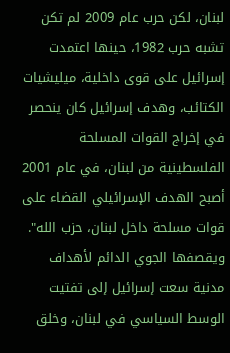لبنان، لكن حرب عام 2009 لم تكن تشبه حرب 1982، حينها اعتمدت إسرائيل على قوى داخلية، ميليشيات الكتائب، وهدف إسرائيل كان ينحصر في إخراج القوات المسلحة الفلسطينية من لبنان، في عام 2001 أصبح الهدف الإسرائيلي القضاء على قوات مسلحة داخل لبنان، حزب الله". ويقصفها الجوي الدائم لأهداف مدنية سعت إسرائيل إلى تفتيت الوسط السياسي في لبنان، وخلق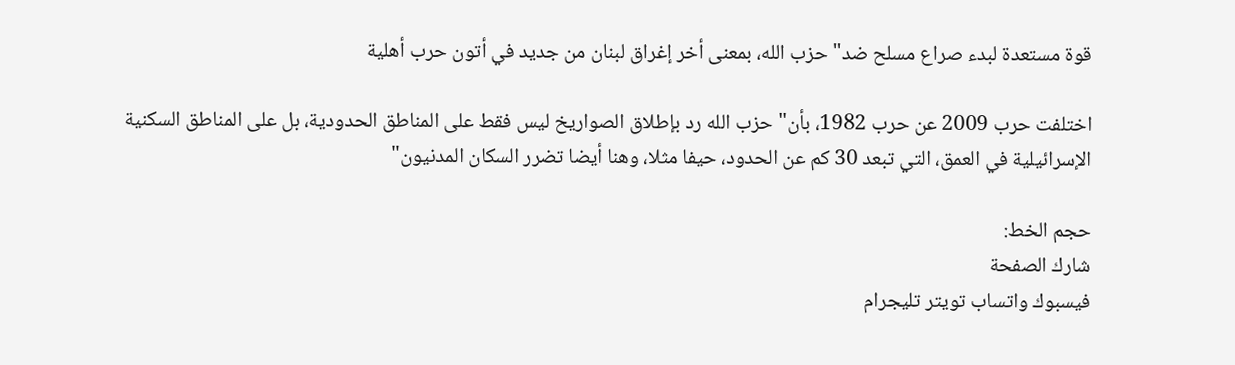قوة مستعدة لبدء صراع مسلح ضد"حزب الله، بمعنى أخر إغراق لبنان من جديد في أتون حرب أهلية

اختلفت حرب 2009 عن حرب 1982، بأن"حزب الله رد بإطلاق الصواريخ ليس فقط على المناطق الحدودية، بل على المناطق السكنية الإسرائيلية في العمق، التي تبعد 30 كم عن الحدود، حيفا مثلا، وهنا أيضا تضرر السكان المدنيون"

حجم الخط:
شارك الصفحة
فيسبوك واتساب تويتر تليجرام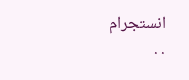انستجرام
. .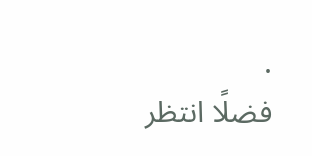.
فضلًا انتظر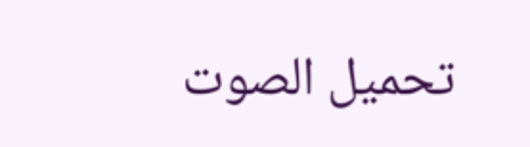تحميل الصوت